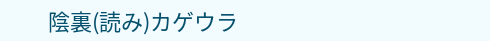陰裏(読み)カゲウラ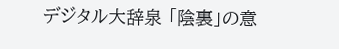デジタル大辞泉 「陰裏」の意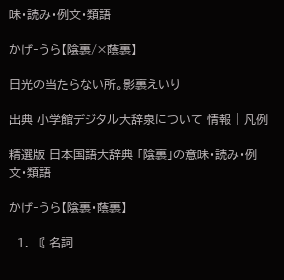味・読み・例文・類語

かげ‐うら【陰裏/×蔭裏】

日光の当たらない所。影裏えいり

出典 小学館デジタル大辞泉について 情報 | 凡例

精選版 日本国語大辞典 「陰裏」の意味・読み・例文・類語

かげ‐うら【陰裏・蔭裏】

  1. 〘 名詞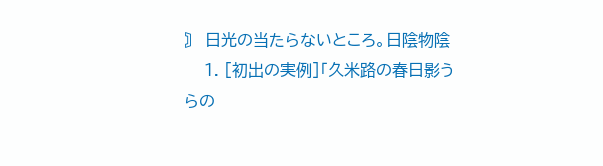〙 日光の当たらないところ。日陰物陰
    1. [初出の実例]「久米路の春日影うらの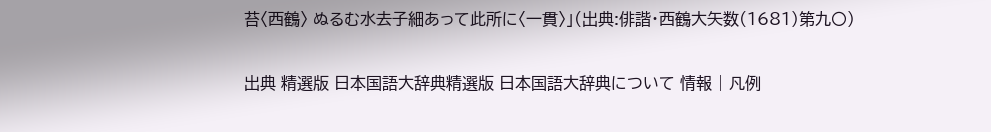苔〈西鶴〉 ぬるむ水去子細あって此所に〈一貫〉」(出典:俳諧・西鶴大矢数(1681)第九〇)

出典 精選版 日本国語大辞典精選版 日本国語大辞典について 情報 | 凡例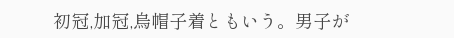初冠,加冠,烏帽子着ともいう。男子が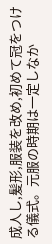成人し,髪形,服装を改め,初めて冠をつける儀式。元服の時期は一定しなか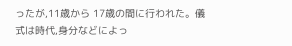ったが,11歳から 17歳の間に行われた。儀式は時代,身分などによっ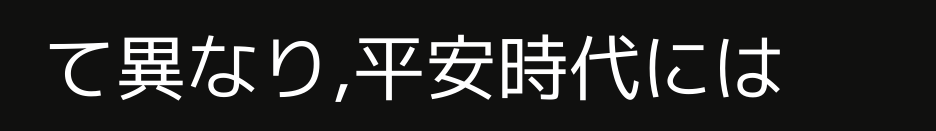て異なり,平安時代には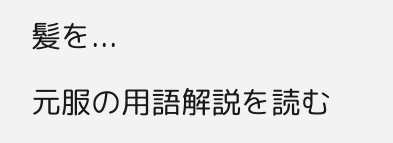髪を...

元服の用語解説を読む